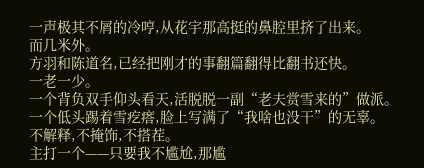一声极其不屑的冷哼,从花宇那高挺的鼻腔里挤了出来。
而几米外。
方羽和陈道名,已经把刚才的事翻篇翻得比翻书还快。
一老一少。
一个背负双手仰头看天,活脱脱一副“老夫赏雪来的”做派。
一个低头踢着雪疙瘩,脸上写满了“我啥也没干”的无辜。
不解释,不掩饰,不搭茬。
主打一个——只要我不尴尬,那尴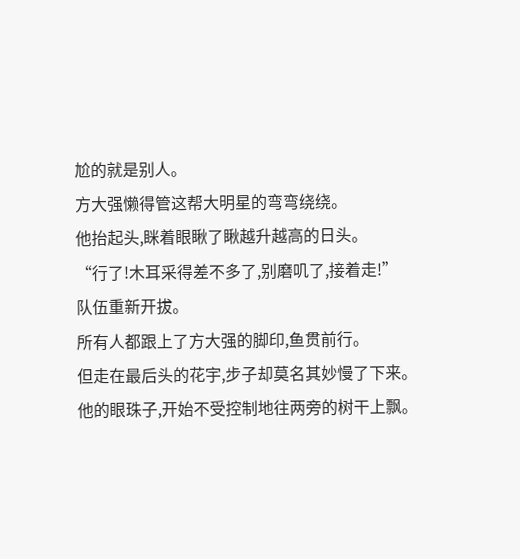尬的就是别人。
方大强懒得管这帮大明星的弯弯绕绕。
他抬起头,眯着眼瞅了瞅越升越高的日头。
“行了!木耳采得差不多了,别磨叽了,接着走!”
队伍重新开拔。
所有人都跟上了方大强的脚印,鱼贯前行。
但走在最后头的花宇,步子却莫名其妙慢了下来。
他的眼珠子,开始不受控制地往两旁的树干上飘。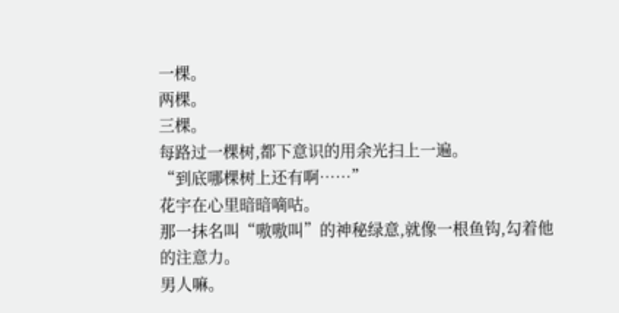一棵。
两棵。
三棵。
每路过一棵树,都下意识的用余光扫上一遍。
“到底哪棵树上还有啊……”
花宇在心里暗暗嘀咕。
那一抹名叫“嗷嗷叫”的神秘绿意,就像一根鱼钩,勾着他的注意力。
男人嘛。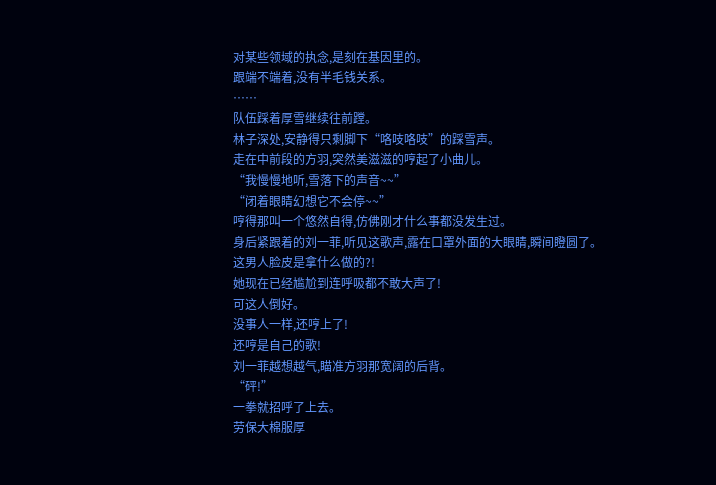对某些领域的执念,是刻在基因里的。
跟端不端着,没有半毛钱关系。
……
队伍踩着厚雪继续往前蹚。
林子深处,安静得只剩脚下“咯吱咯吱”的踩雪声。
走在中前段的方羽,突然美滋滋的哼起了小曲儿。
“我慢慢地听,雪落下的声音~~”
“闭着眼睛幻想它不会停~~”
哼得那叫一个悠然自得,仿佛刚才什么事都没发生过。
身后紧跟着的刘一菲,听见这歌声,露在口罩外面的大眼睛,瞬间瞪圆了。
这男人脸皮是拿什么做的?!
她现在已经尴尬到连呼吸都不敢大声了!
可这人倒好。
没事人一样,还哼上了!
还哼是自己的歌!
刘一菲越想越气,瞄准方羽那宽阔的后背。
“砰!”
一拳就招呼了上去。
劳保大棉服厚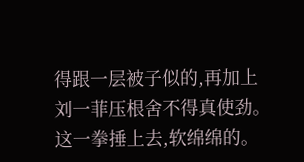得跟一层被子似的,再加上刘一菲压根舍不得真使劲。
这一拳捶上去,软绵绵的。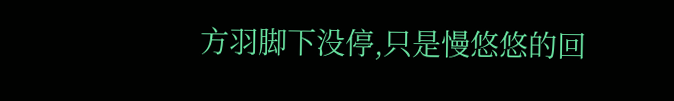方羽脚下没停,只是慢悠悠的回